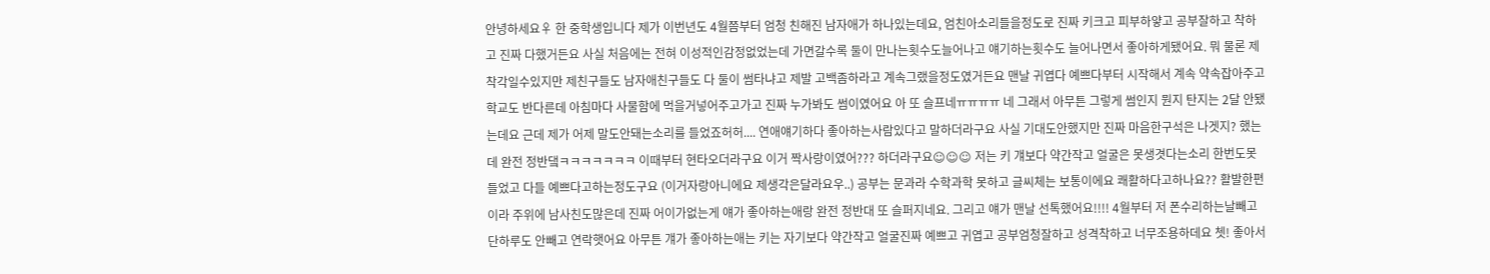안녕하세요♀ 한 중학생입니다 제가 이번년도 4월쯤부터 엄청 친해진 남자애가 하나있는데요, 엄친아소리들을정도로 진짜 키크고 피부하얗고 공부잘하고 착하고 진짜 다했거든요 사실 처음에는 전혀 이성적인감정없었는데 가면갈수록 둘이 만나는횟수도늘어나고 얘기하는횟수도 늘어나면서 좋아하게됐어요. 뭐 물론 제 착각일수있지만 제친구들도 남자애친구들도 다 둘이 썸타냐고 제발 고백좀하라고 계속그랬을정도였거든요 맨날 귀엽다 예쁘다부터 시작해서 계속 약속잡아주고 학교도 반다른데 아침마다 사물함에 먹을거넣어주고가고 진짜 누가봐도 썸이였어요 아 또 슬프네ㅠㅠㅠㅠ 네 그래서 아무튼 그렇게 썸인지 뭔지 탄지는 2달 안됐는데요 근데 제가 어제 말도안돼는소리를 들었죠허허.... 연애얘기하다 좋아하는사람있다고 말하더라구요 사실 기대도안했지만 진짜 마음한구석은 나겟지? 했는데 완전 정반댘ㅋㅋㅋㅋㅋㅋㅋ 이때부터 현타오더라구요 이거 짝사랑이였어??? 하더라구요☺☺☺ 저는 키 걔보다 약간작고 얼굴은 못생겻다는소리 한번도못들었고 다들 예쁘다고하는정도구요 (이거자랑아니에요 제생각은달라요우..) 공부는 문과라 수학과학 못하고 글씨체는 보통이에요 쾌활하다고하나요?? 활발한편이라 주위에 남사친도많은데 진짜 어이가없는게 얘가 좋아하는애랑 완전 정반대 또 슬퍼지네요. 그리고 얘가 맨날 선톡했어요!!!! 4월부터 저 폰수리하는날빼고 단하루도 안빼고 연락햇어요 아무튼 걔가 좋아하는애는 키는 자기보다 약간작고 얼굴진짜 예쁘고 귀엽고 공부엄청잘하고 성격착하고 너무조용하데요 쳇! 좋아서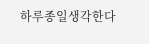하루종일생각한다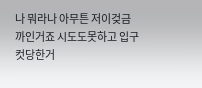나 뭐라나 아무튼 저이겆금 까인거죠 시도도못하고 입구컷당한거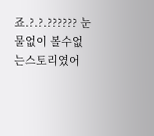죠.?.?.?????? 눈물없이 볼수없는스토리였어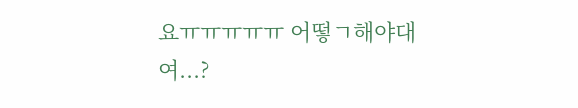요ㅠㅠㅠㅠㅠ 어떻ㄱ해야대여...?